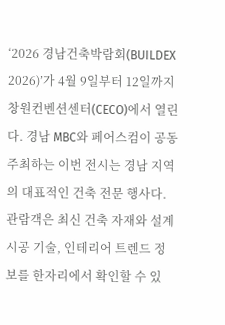‘2026 경남건축박람회(BUILDEX 2026)’가 4월 9일부터 12일까지 창원컨벤션센터(CECO)에서 열린다. 경남 MBC와 페어스컴이 공동 주최하는 이번 전시는 경남 지역의 대표적인 건축 전문 행사다. 관람객은 최신 건축 자재와 설계 시공 기술, 인테리어 트렌드 정보를 한자리에서 확인할 수 있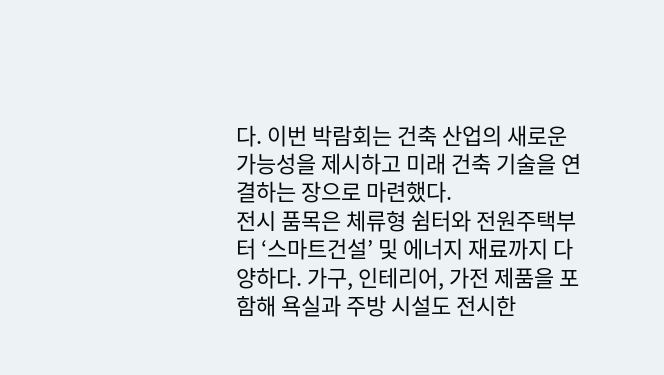다. 이번 박람회는 건축 산업의 새로운 가능성을 제시하고 미래 건축 기술을 연결하는 장으로 마련했다.
전시 품목은 체류형 쉼터와 전원주택부터 ‘스마트건설’ 및 에너지 재료까지 다양하다. 가구, 인테리어, 가전 제품을 포함해 욕실과 주방 시설도 전시한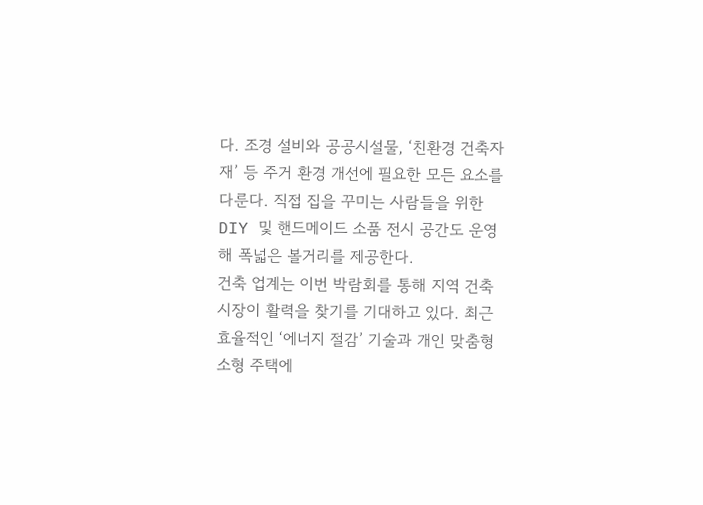다. 조경 설비와 공공시설물, ‘친환경 건축자재’ 등 주거 환경 개선에 필요한 모든 요소를 다룬다. 직접 집을 꾸미는 사람들을 위한 DIY 및 핸드메이드 소품 전시 공간도 운영해 폭넓은 볼거리를 제공한다.
건축 업계는 이번 박람회를 통해 지역 건축 시장이 활력을 찾기를 기대하고 있다. 최근 효율적인 ‘에너지 절감’ 기술과 개인 맞춤형 소형 주택에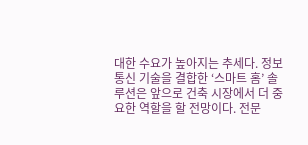대한 수요가 높아지는 추세다. 정보통신 기술을 결합한 ‘스마트 홈’ 솔루션은 앞으로 건축 시장에서 더 중요한 역할을 할 전망이다. 전문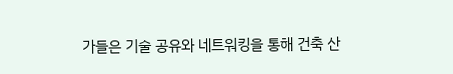가들은 기술 공유와 네트워킹을 통해 건축 산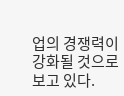업의 경쟁력이 강화될 것으로 보고 있다.